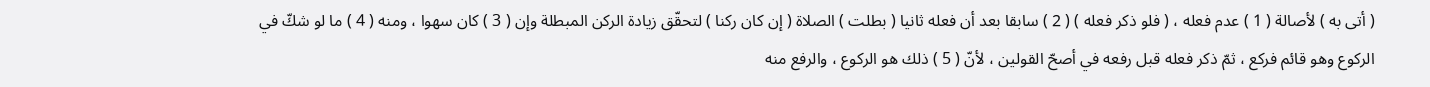( أتى به ) لأصالة ( 1 ) عدم فعله ، ( فلو ذكر فعله ) ( 2 ) سابقا بعد أن فعله ثانيا ( بطلت ) الصلاة ( إن كان ركنا ) لتحقّق زيادة الركن المبطلة وإن ( 3 ) كان سهوا ، ومنه ( 4 ) ما لو شكّ في الركوع وهو قائم فركع ، ثمّ ذكر فعله قبل رفعه في أصحّ القولين ، لأنّ ( 5 ) ذلك هو الركوع ، والرفع منه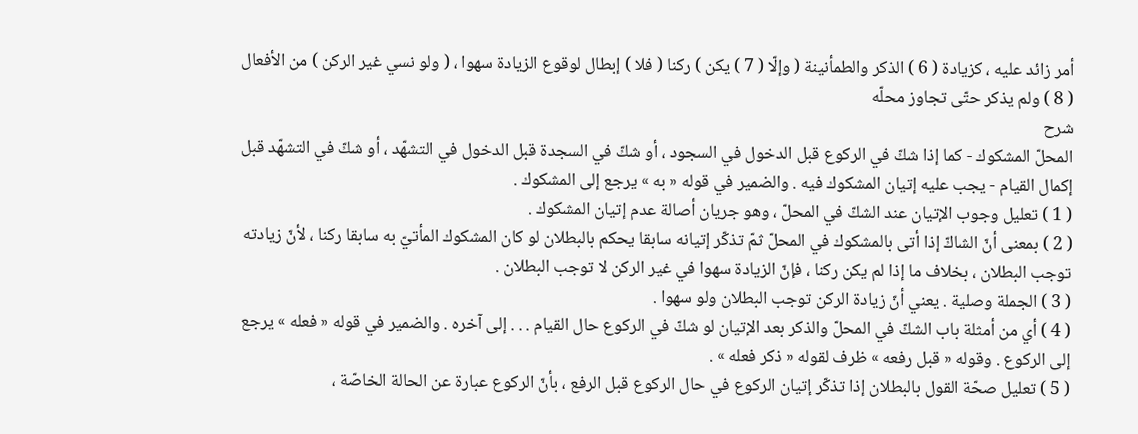أمر زائد عليه ، كزيادة ( 6 ) الذكر والطمأنينة ( وإلّا ( 7 ) يكن ) ركنا ( فلا ) إبطال لوقوع الزيادة سهوا ، ( ولو نسي غير الركن ) من الأفعال ( 8 ) ولم يذكر حتّى تجاوز محلّه
شرح
المحلّ المشكوك - كما إذا شكّ في الركوع قبل الدخول في السجود ، أو شكّ في السجدة قبل الدخول في التشهّد ، أو شكّ في التشهّد قبل إكمال القيام - يجب عليه إتيان المشكوك فيه . والضمير في قوله « به » يرجع إلى المشكوك .
( 1 ) تعليل وجوب الإتيان عند الشكّ في المحلّ ، وهو جريان أصالة عدم إتيان المشكوك .
( 2 ) بمعنى أنّ الشاكّ إذا أتى بالمشكوك في المحلّ ثمّ تذكّر إتيانه سابقا يحكم بالبطلان لو كان المشكوك المأتيّ به سابقا ركنا ، لأنّ زيادته توجب البطلان ، بخلاف ما إذا لم يكن ركنا ، فإنّ الزيادة سهوا في غير الركن لا توجب البطلان .
( 3 ) الجملة وصلية . يعني أنّ زيادة الركن توجب البطلان ولو سهوا .
( 4 ) أي من أمثلة باب الشكّ في المحلّ والذكر بعد الإتيان لو شكّ في الركوع حال القيام . . . إلى آخره . والضمير في قوله « فعله » يرجع إلى الركوع . وقوله « قبل رفعه » ظرف لقوله « ذكر فعله » .
( 5 ) تعليل صحّة القول بالبطلان إذا تذكّر إتيان الركوع في حال الركوع قبل الرفع ، بأنّ الركوع عبارة عن الحالة الخاصّة ،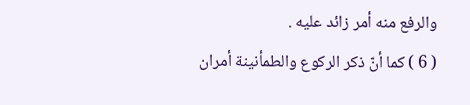والرفع منه أمر زائد عليه .
( 6 ) كما أنّ ذكر الركوع والطمأنينة أمران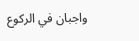واجبان في الركوع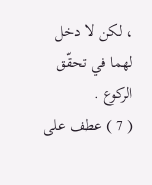، لكن لا دخل لهما في تحقّق الركوع .
( 7 ) عطف على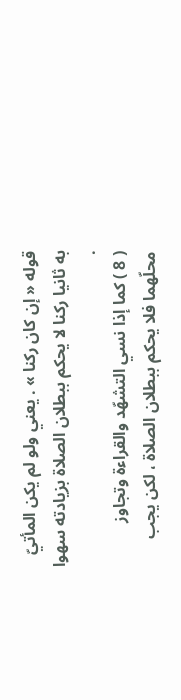قوله « إن كان ركنا » . يعني ولو لم يكن المأتيّ به ثانيا ركنا لا يحكم ببطلان الصلاة بزيادته سهوا .
( 8 ) كما إذا نسي التشهّد والقراءة وتجاوز محلّهما فلا يحكم ببطلان الصلاة ، لكن يجب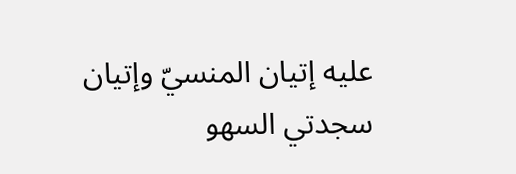عليه إتيان المنسيّ وإتيان سجدتي السهو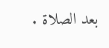بعد الصلاة .